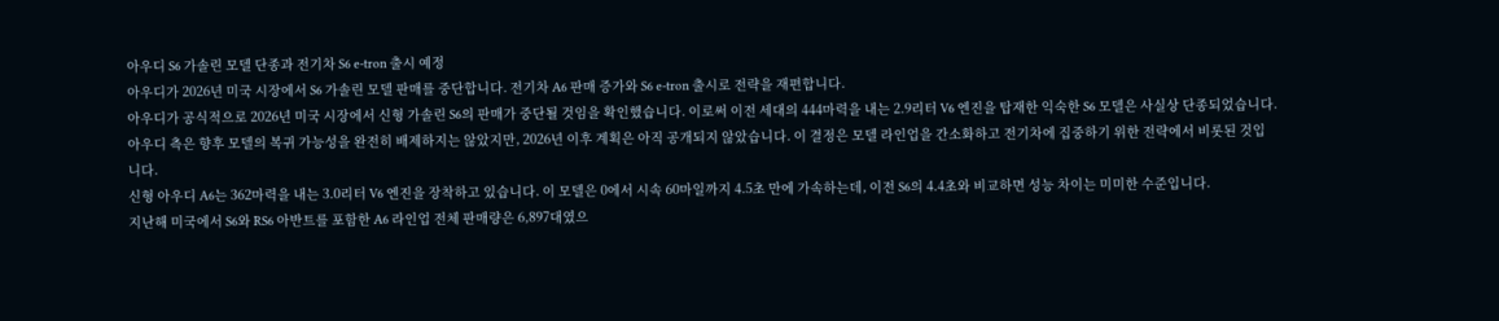아우디 S6 가솔린 모델 단종과 전기차 S6 e-tron 출시 예정
아우디가 2026년 미국 시장에서 S6 가솔린 모델 판매를 중단합니다. 전기차 A6 판매 증가와 S6 e-tron 출시로 전략을 재편합니다.
아우디가 공식적으로 2026년 미국 시장에서 신형 가솔린 S6의 판매가 중단될 것임을 확인했습니다. 이로써 이전 세대의 444마력을 내는 2.9리터 V6 엔진을 탑재한 익숙한 S6 모델은 사실상 단종되었습니다.
아우디 측은 향후 모델의 복귀 가능성을 완전히 배제하지는 않았지만, 2026년 이후 계획은 아직 공개되지 않았습니다. 이 결정은 모델 라인업을 간소화하고 전기차에 집중하기 위한 전략에서 비롯된 것입니다.
신형 아우디 A6는 362마력을 내는 3.0리터 V6 엔진을 장착하고 있습니다. 이 모델은 0에서 시속 60마일까지 4.5초 만에 가속하는데, 이전 S6의 4.4초와 비교하면 성능 차이는 미미한 수준입니다.
지난해 미국에서 S6와 RS6 아반트를 포함한 A6 라인업 전체 판매량은 6,897대였으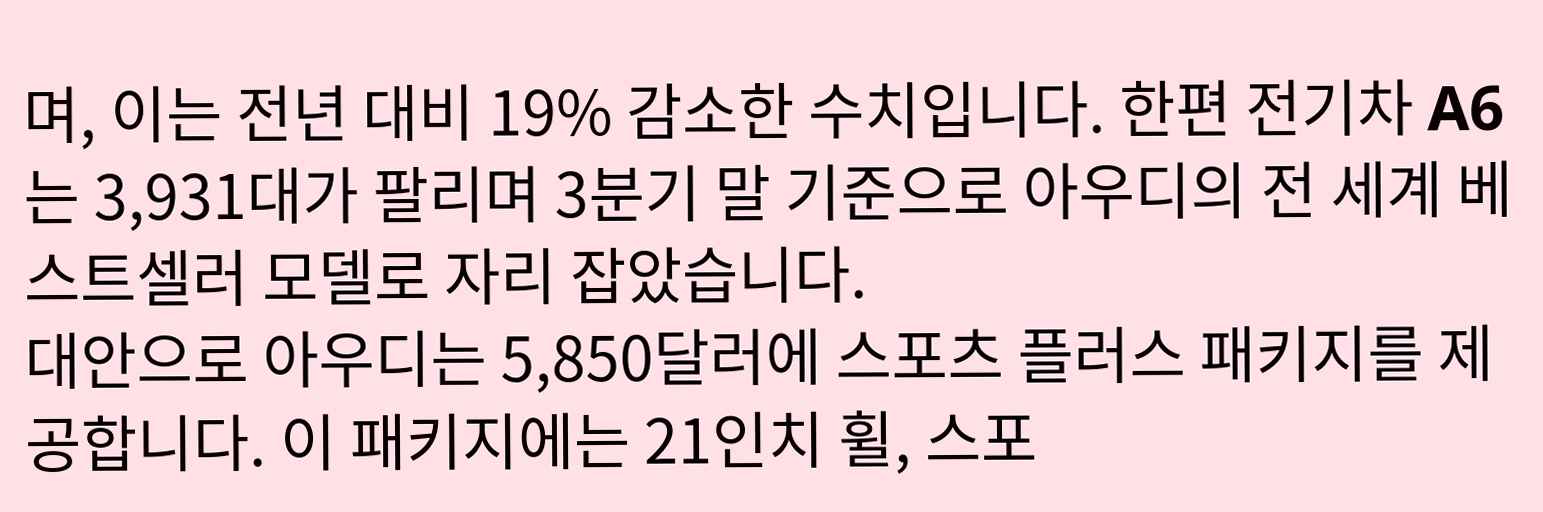며, 이는 전년 대비 19% 감소한 수치입니다. 한편 전기차 A6는 3,931대가 팔리며 3분기 말 기준으로 아우디의 전 세계 베스트셀러 모델로 자리 잡았습니다.
대안으로 아우디는 5,850달러에 스포츠 플러스 패키지를 제공합니다. 이 패키지에는 21인치 휠, 스포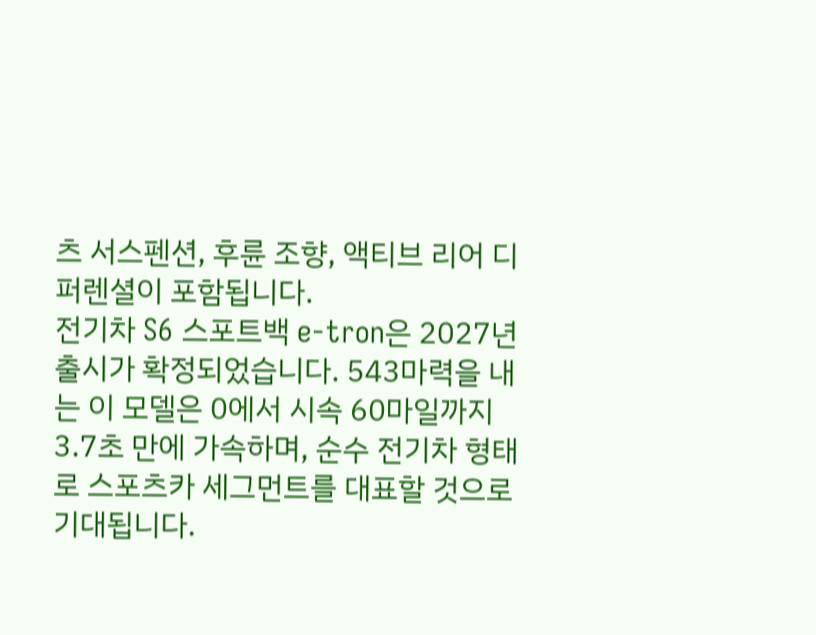츠 서스펜션, 후륜 조향, 액티브 리어 디퍼렌셜이 포함됩니다.
전기차 S6 스포트백 e-tron은 2027년 출시가 확정되었습니다. 543마력을 내는 이 모델은 0에서 시속 60마일까지 3.7초 만에 가속하며, 순수 전기차 형태로 스포츠카 세그먼트를 대표할 것으로 기대됩니다.